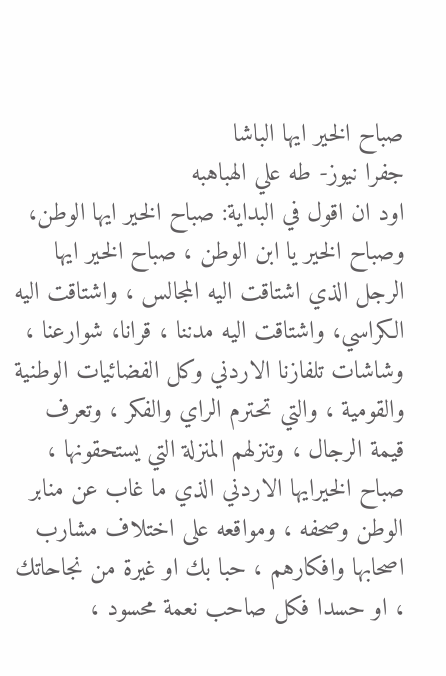صباح الخير ايها الباشا
جفرا نيوز- طه علي الهباهبه
اود ان اقول في البداية: صباح الخير ايها الوطن، وصباح الخير يا ابن الوطن ، صباح الخير ايها الرجل الذي اشتاقت اليه المجالس ، واشتاقت اليه الكراسي، واشتاقت اليه مدننا ، قرانا، شوارعنا ، وشاشات تلفازنا الاردني وكل الفضائيات الوطنية والقومية ، والتي تحترم الراي والفكر ، وتعرف قيمة الرجال ، وتنزلهم المنزلة التي يستحقونها ، صباح الخيرايها الاردني الذي ما غاب عن منابر الوطن وصحفه ، ومواقعه على اختلاف مشارب اصحابها وافكارهم ، حبا بك او غيرة من نجاحاتك ، او حسدا فكل صاحب نعمة محسود ،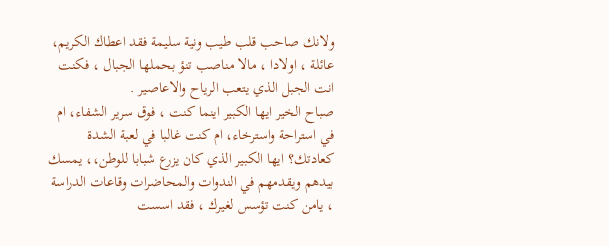ولانك صاحب قلب طيب ونية سليمة فقد اعطاك الكريم، عائلة ، اولادا ، مالا مناصب تنؤ بحملها الجبال ، فكنت انت الجبل الذي يتعب الرياح والاعاصير .
صباح الخير ايها الكبير اينما كنت ، فوق سرير الشفاء، ام في استراحة واسترخاء، ام كنت غالبا في لعبة الشدة كعادتك؟ ايها الكبير الذي كان يزرع شبابا للوطن،، يمسك بيدهم ويقدمهم في الندوات والمحاضرات وقاعات الدراسة ، يامن كنت تؤسس لغيرك ، فقد اسست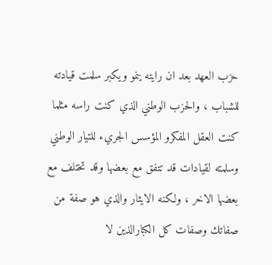حزب العهد بعد ان رايته ينمو ويكبر سلمت قيادته للشباب ، والحزب الوطني الذي كنت راسه مثلما كنت العقل المفكرو المؤسس الجريء للتيار الوطني وسلمته لقيادات قد تتفق مع بعضها وقد تختلف مع بعضها الاخر ، ولكنه الايثار والذي هو صفة من صفاتك وصفات كل الكبارالذين لا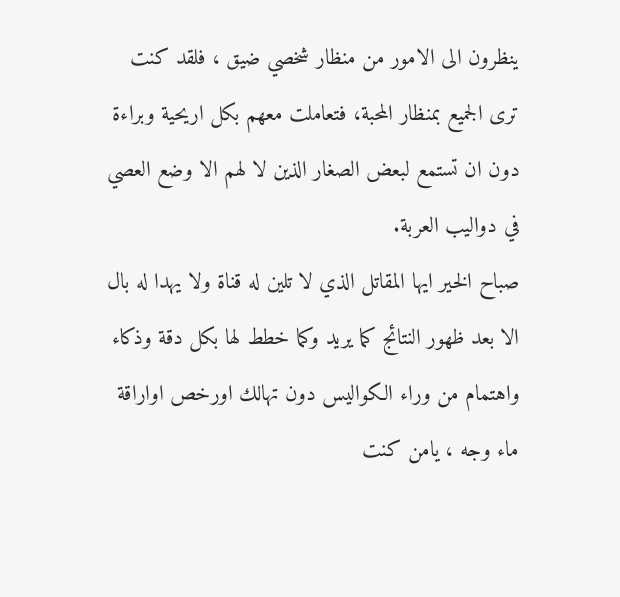ينظرون الى الامور من منظار شخصي ضيق ، فلقد كنت ترى الجميع بمنظار المحبة، فتعاملت معهم بكل اريحية وبراءة دون ان تستمع لبعض الصغار الذين لا لهم الا وضع العصي في دواليب العربة.
صباح الخير ايها المقاتل الذي لا تلين له قناة ولا يهدا له بال الا بعد ظهور النتائج كما يريد وكما خطط لها بكل دقة وذكاء واهتمام من وراء الكواليس دون تهالك اورخص اواراقة ماء وجه ، يامن كنت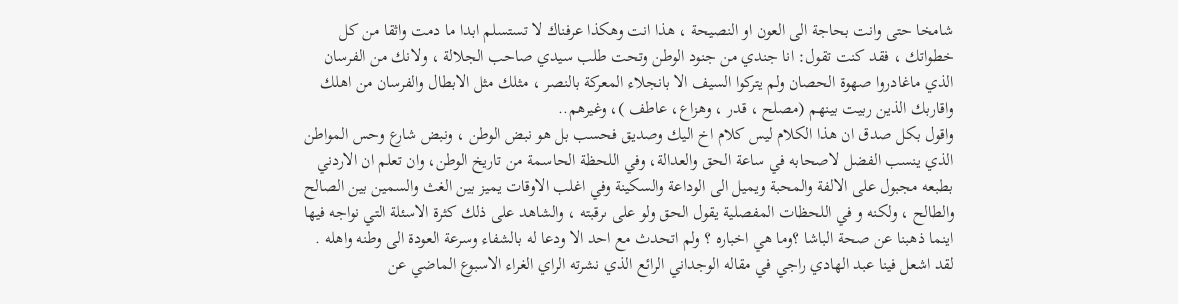شامخا حتى وانت بحاجة الى العون او النصيحة ، هذا انت وهكذا عرفناك لا تستسلم ابدا ما دمت واثقا من كل خطواتك ، فقد كنت تقول: انا جندي من جنود الوطن وتحت طلب سيدي صاحب الجلالة ، ولانك من الفرسان الذي ماغادروا صهوة الحصان ولم يتركوا السيف الا بانجلاء المعركة بالنصر ، مثلك مثل الابطال والفرسان من اهلك واقاربك الذين ربيت بينهم (مصلح ، قدر ، وهزاع، عاطف )، وغيرهم..
واقول بكل صدق ان هذا الكلام ليس كلام اخ اليك وصديق فحسب بل هو نبض الوطن ، ونبض شارع وحس المواطن الذي ينسب الفضل لاصحابه في ساعة الحق والعدالة، وفي اللحظة الحاسمة من تاريخ الوطن، وان تعلم ان الاردني بطبعه مجبول على الالفة والمحبة ويميل الى الوداعة والسكينة وفي اغلب الاوقات يميز بين الغث والسمين بين الصالح والطالح ، ولكنه و في اللحظات المفصلية يقول الحق ولو على ىرقبته ، والشاهد على ذلك كثرة الاسئلة التي نواجه فيها اينما ذهبنا عن صحة الباشا ؟وما هي اخباره ؟ ولم اتحدث مع احد الا ودعا له بالشفاء وسرعة العودة الى وطنه واهله .
لقد اشعل فينا عبد الهادي راجي في مقاله الوجداني الرائع الذي نشرته الراي الغراء الاسبوع الماضي عن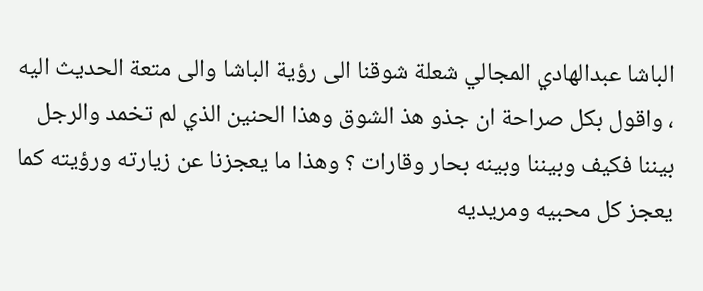الباشا عبدالهادي المجالي شعلة شوقنا الى رؤية الباشا والى متعة الحديث اليه ، واقول بكل صراحة ان جذو هذ الشوق وهذا الحنين الذي لم تخمد والرجل بيننا فكيف وبيننا وبينه بحار وقارات ؟ وهذا ما يعجزنا عن زيارته ورؤيته كما يعجز كل محبيه ومريديه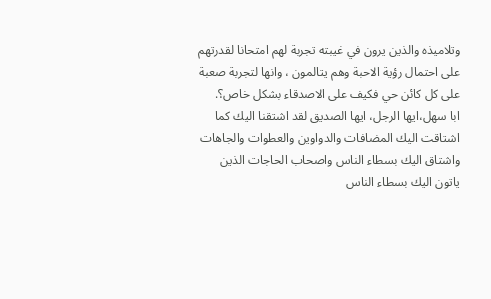وتلاميذه والذين يرون في غيبته تجربة لهم امتحانا لقدرتهم على احتمال رؤية الاحبة وهم يتالمون ، وانها لتجربة صعبة على كل كائن حي فكيف على الاصدقاء بشكل خاص؟.
ابا سهل،ايها الرجل، ايها الصديق لقد اشتقنا اليك كما اشتاقت اليك المضافات والدواوين والعطوات والجاهات واشتاق اليك بسطاء الناس واصحاب الحاجات الذين ياتون اليك بسطاء الناس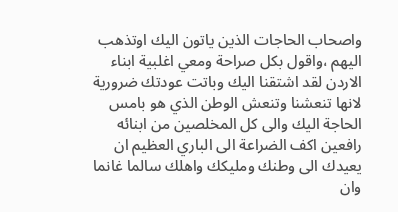واصحاب الحاجات الذين ياتون اليك اوتذهب اليهم ،واقول بكل صراحة ومعي اغلبية ابناء الاردن لقد اشتقنا اليك وباتت عودتك ضرورية لانها تنعشنا وتنعش الوطن الذي هو بامس الحاجة اليك والى كل المخلصين من ابنائه رافعين اكف الضراعة الى الباري العظيم ان يعيدك الى وطنك ومليكك واهلك سالما غانما وان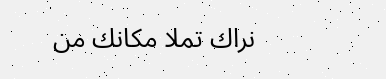نراك تملا مكانك من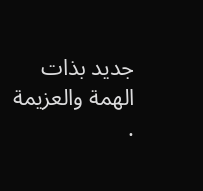جديد بذات الهمة والعزيمة .